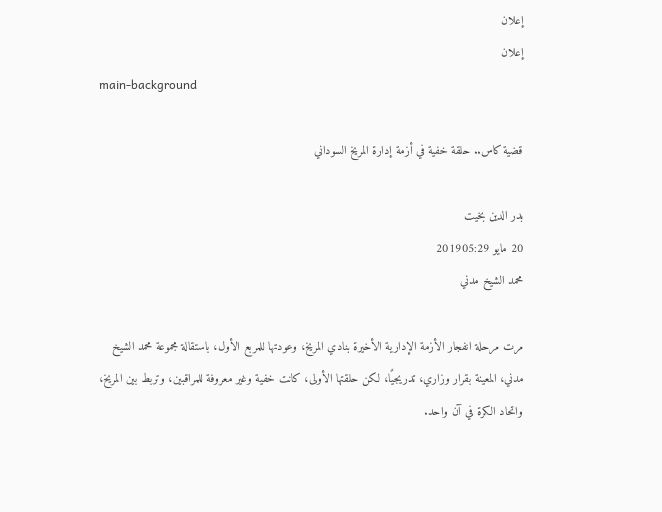إعلان
إعلان
main-background

قضية كاس.. حلقة خفية في أزمة إدارة المريخ السوداني

بدر الدين بخيت
20 مايو 201905:29
محمد الشيخ مدني

مرت مرحلة انفجار الأزمة الإدارية الأخيرة بنادي المريخ، وعودتها للمربع الأول، باستقالة مجموعة محمد الشيخ مدني، المعينة بقرار وزاري، تدريجيًا، لكن حلقتها الأولى، كانت خفية وغير معروفة للمراقبين، وتربط بين المريخ، واتحاد الكرة في آن واحد.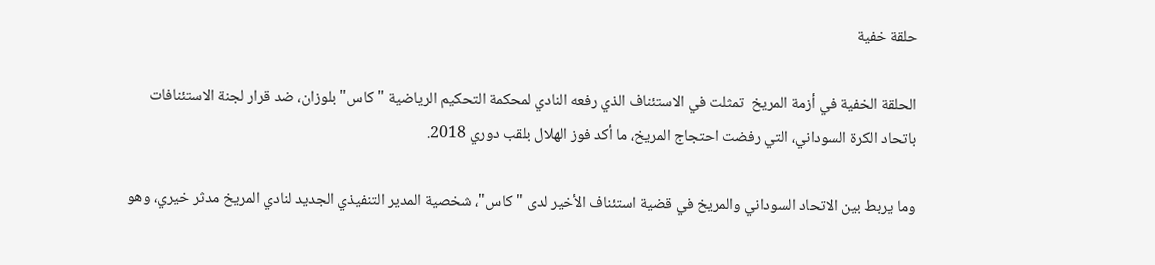حلقة خفية

الحلقة الخفية في أزمة المريخ  تمثلت في الاستئناف الذي رفعه النادي لمحكمة التحكيم الرياضية "كاس" بلوزان، ضد قرار لجنة الاستئنافات باتحاد الكرة السوداني، التي رفضت احتجاج المريخ، ما أكد فوز الهلال بلقب دوري 2018.

وما يربط بين الاتحاد السوداني والمريخ في قضية استئناف الأخير لدى "كاس"، شخصية المدير التنفيذي الجديد لنادي المريخ مدثر خيري، وهو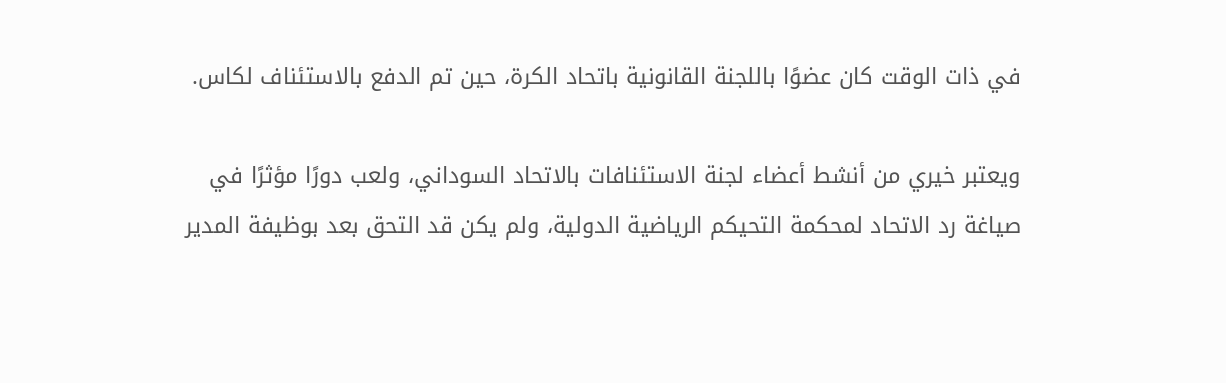في ذات الوقت كان عضوًا باللجنة القانونية باتحاد الكرة، حين تم الدفع بالاستئناف لكاس.

ويعتبر خيري من أنشط أعضاء لجنة الاستئنافات بالاتحاد السوداني، ولعب دورًا مؤثرًا في صياغة رد الاتحاد لمحكمة التحيكم الرياضية الدولية، ولم يكن قد التحق بعد بوظيفة المدير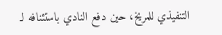التنفيذي للمريخ، حين دفع النادي باستئنافه لـ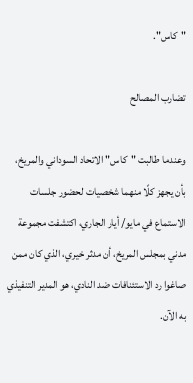"كاس".

تضارب المصالح

وعندما طالبت "كاس" الاتحاد السوداني والمريخ، بأن يجهز كلًا منهما شخصيات لحضور جلسات الاستماع في مايو/ أيار الجاري، اكتشفت مجموعة مدني بمجلس المريخ، أن مدثر خيري، الذي كان ممن صاغوا رد الاستئنافات ضد النادي، هو المدير التنفيذي به الآن.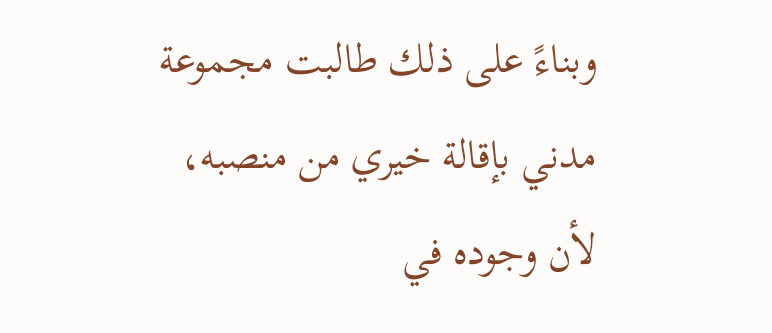وبناءً على ذلك طالبت مجموعة مدني بإقالة خيري من منصبه، لأن وجوده في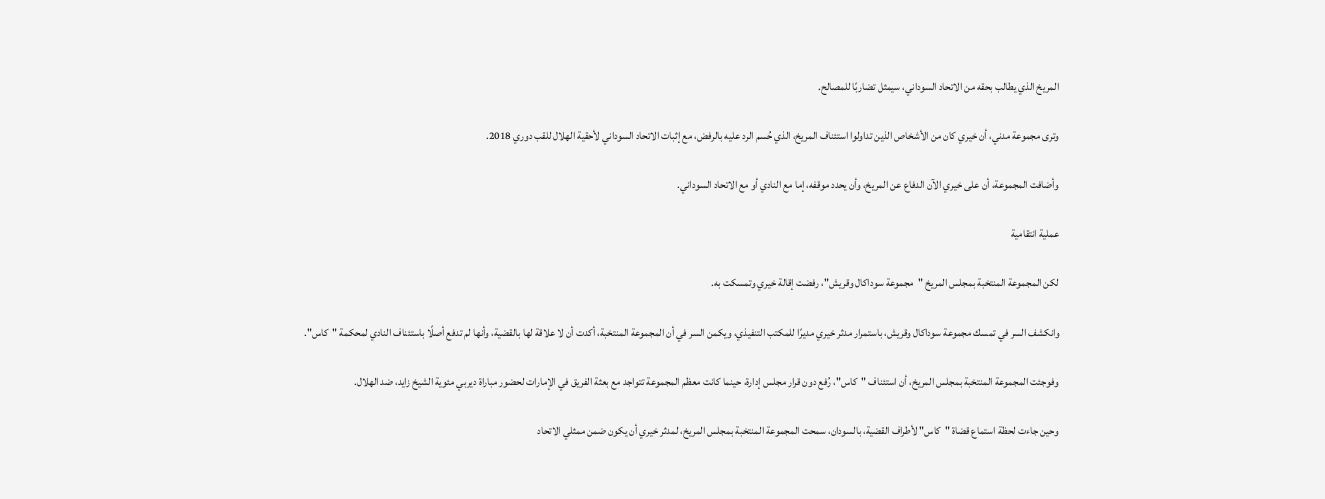المريخ الذي يطالب بحقه من الاتحاد السوداني، سيمثل تضاربًا للمصالح.

وترى مجموعة مدني، أن خيري كان من الأشخاص الذين تداولوا استئناف المريخ، الذي حُسم الرد عليه بالرفض، مع إثبات الاتحاد السوداني لأحقية الهلال للقب دوري 2018.

وأضافت المجموعة، أن على خيري الآن الدفاع عن المريخ، وأن يحدد موقفه، إما مع النادي أو مع الاتحاد السوداني.

عملية انتقامية

لكن المجموعة المنتخبة بمجلس المريخ "مجموعة سوداكال وقريش"، رفضت إقالة خيري وتمسكت به.

وانكشف السر في تمسك مجموعة سوداكال وقريش، باستمرار مدثر خيري مديرًا للمكتب التنفيذي، ويكمن السر في أن المجموعة المنتخبة، أكدت أن لا علاقة لها بالقضية، وأنها لم تدفع أصلًا باستئناف النادي لمحكمة "كاس".

وفوجئت المجموعة المنتخبة بمجلس المريخ، أن استئناف "كاس"، رُفع دون قرار مجلس إدارة، حينما كانت معظم المجموعة تتواجد مع بعثة الفريق في الإمارات لحضور مباراة ديربي مئوية الشيخ زايد، ضد الهلال.

وحين جاءت لحظة استماع قضاة "كاس" لأطراف القضية، بالسودان، سمحت المجموعة المنتخبة بمجلس المريخ، لمدثر خيري أن يكون ضمن ممثلي الاتحاد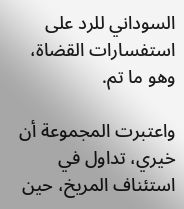السوداني للرد على استفسارات القضاة، وهو ما تم.

واعتبرت المجموعة أن خيري، تداول في استئناف المريخ، حين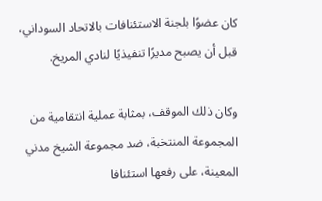كان عضوًا بلجنة الاستئنافات بالاتحاد السوداني، قبل أن يصبح مديرًا تنفيذيًا لنادي المريخ.

وكان ذلك الموقف، بمثابة عملية انتقامية من المجموعة المنتخبة، ضد مجموعة الشيخ مدني المعينة، على رفعها استئنافا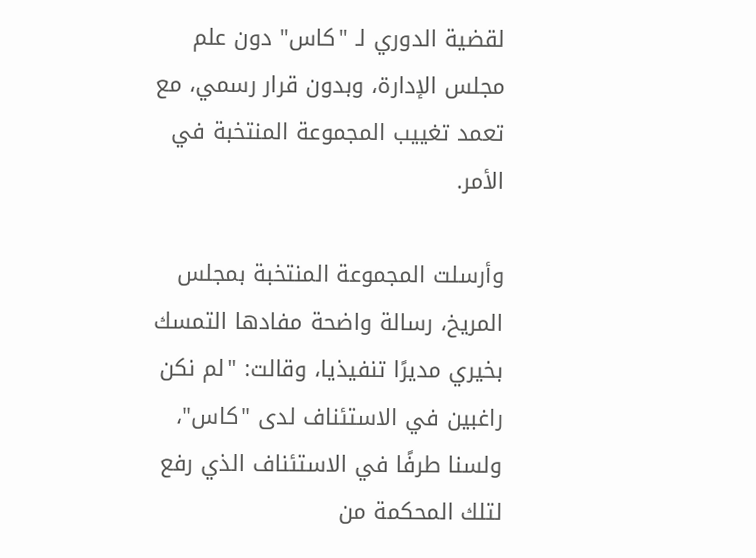لقضية الدوري لـ "كاس" دون علم مجلس الإدارة، وبدون قرار رسمي، مع تعمد تغييب المجموعة المنتخبة في الأمر.

وأرسلت المجموعة المنتخبة بمجلس المريخ، رسالة واضحة مفادها التمسك بخيري مديرًا تنفيذيا، وقالت: "لم نكن راغبين في الاستئناف لدى "كاس"، ولسنا طرفًا في الاستئناف الذي رفع لتلك المحكمة من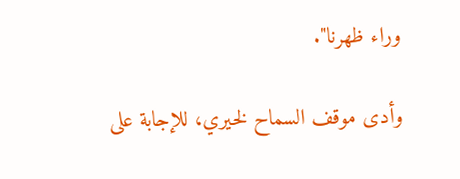وراء ظهرنا".

وأدى موقف السماح لخيري، للإجابة على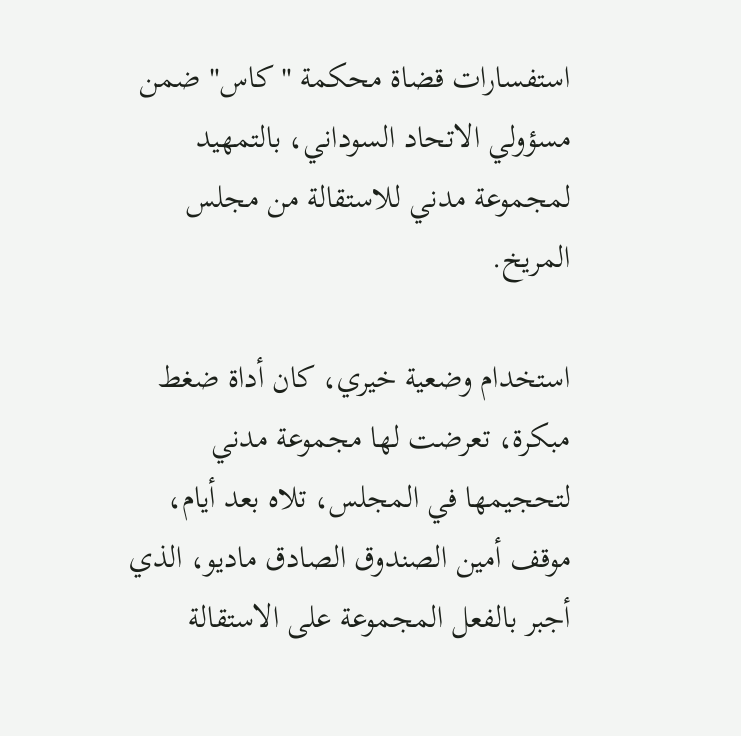استفسارات قضاة محكمة "كاس" ضمن مسؤولي الاتحاد السوداني، بالتمهيد لمجموعة مدني للاستقالة من مجلس المريخ.

استخدام وضعية خيري، كان أداة ضغط مبكرة، تعرضت لها مجموعة مدني لتحجيمها في المجلس، تلاه بعد أيام، موقف أمين الصندوق الصادق ماديو، الذي أجبر بالفعل المجموعة على الاستقالة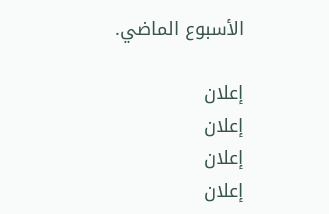الأسبوع الماضي.

إعلان
إعلان
إعلان
إعلان